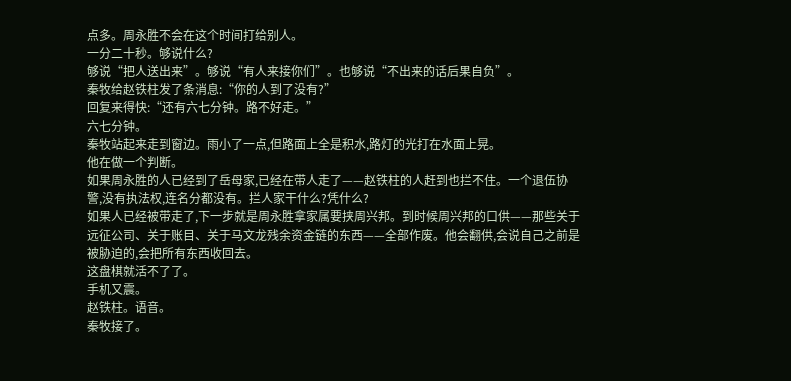点多。周永胜不会在这个时间打给别人。
一分二十秒。够说什么?
够说“把人送出来”。够说“有人来接你们”。也够说“不出来的话后果自负”。
秦牧给赵铁柱发了条消息:“你的人到了没有?”
回复来得快:“还有六七分钟。路不好走。”
六七分钟。
秦牧站起来走到窗边。雨小了一点,但路面上全是积水,路灯的光打在水面上晃。
他在做一个判断。
如果周永胜的人已经到了岳母家,已经在带人走了——赵铁柱的人赶到也拦不住。一个退伍协警,没有执法权,连名分都没有。拦人家干什么?凭什么?
如果人已经被带走了,下一步就是周永胜拿家属要挟周兴邦。到时候周兴邦的口供——那些关于远征公司、关于账目、关于马文龙残余资金链的东西——全部作废。他会翻供,会说自己之前是被胁迫的,会把所有东西收回去。
这盘棋就活不了了。
手机又震。
赵铁柱。语音。
秦牧接了。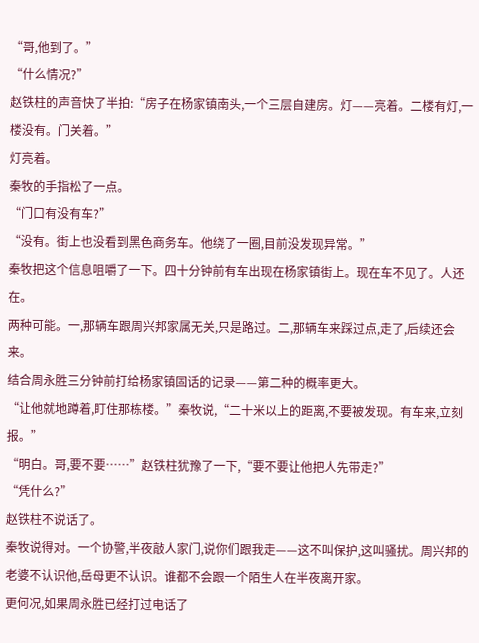“哥,他到了。”
“什么情况?”
赵铁柱的声音快了半拍:“房子在杨家镇南头,一个三层自建房。灯——亮着。二楼有灯,一楼没有。门关着。”
灯亮着。
秦牧的手指松了一点。
“门口有没有车?”
“没有。街上也没看到黑色商务车。他绕了一圈,目前没发现异常。”
秦牧把这个信息咀嚼了一下。四十分钟前有车出现在杨家镇街上。现在车不见了。人还在。
两种可能。一,那辆车跟周兴邦家属无关,只是路过。二,那辆车来踩过点,走了,后续还会来。
结合周永胜三分钟前打给杨家镇固话的记录——第二种的概率更大。
“让他就地蹲着,盯住那栋楼。”秦牧说,“二十米以上的距离,不要被发现。有车来,立刻报。”
“明白。哥,要不要……”赵铁柱犹豫了一下,“要不要让他把人先带走?”
“凭什么?”
赵铁柱不说话了。
秦牧说得对。一个协警,半夜敲人家门,说你们跟我走——这不叫保护,这叫骚扰。周兴邦的老婆不认识他,岳母更不认识。谁都不会跟一个陌生人在半夜离开家。
更何况,如果周永胜已经打过电话了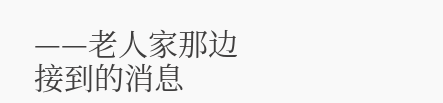——老人家那边接到的消息